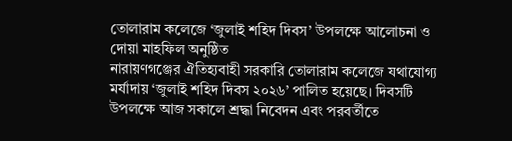তোলারাম কলেজে ‘জুলাই শহিদ দিবস’ উপলক্ষে আলোচনা ও দোয়া মাহফিল অনুষ্ঠিত
নারায়ণগঞ্জের ঐতিহ্যবাহী সরকারি তোলারাম কলেজে যথাযোগ্য মর্যাদায় ‘জুলাই শহিদ দিবস ২০২৬’ পালিত হয়েছে। দিবসটি উপলক্ষে আজ সকালে শ্রদ্ধা নিবেদন এবং পরবর্তীতে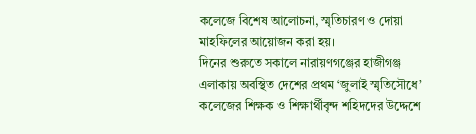কলেজে বিশেষ আলোচনা, স্মৃতিচারণ ও দোয়া মাহফিলের আয়োজন করা হয়।
দিনের শুরুতে সকালে নারায়ণগঞ্জের হাজীগঞ্জ এলাকায় অবস্থিত দেশের প্রথম ‘জুলাই স্মৃতিসৌধে’ কলেজের শিক্ষক ও শিক্ষার্থীবৃন্দ শহিদদের উদ্দেশে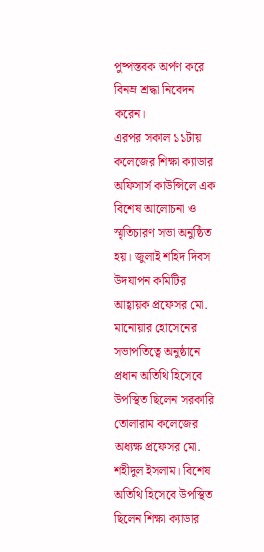পুষ্পস্তবক অর্পণ করে বিনম্র শ্রদ্ধা নিবেদন করেন।
এরপর সকাল ১১টায় কলেজের শিক্ষা ক্যাডার অফিসার্স কাউন্সিলে এক বিশেষ আলোচনা ও স্মৃতিচারণ সভা অনুষ্ঠিত হয়। জুলাই শহিদ দিবস উদযাপন কমিটির আহ্বায়ক প্রফেসর মো. মানোয়ার হোসেনের সভাপতিত্বে অনুষ্ঠানে প্রধান অতিথি হিসেবে উপস্থিত ছিলেন সরকারি তোলারাম কলেজের অধ্যক্ষ প্রফেসর মো. শহীদুল ইসলাম। বিশেষ অতিথি হিসেবে উপস্থিত ছিলেন শিক্ষা ক্যাডার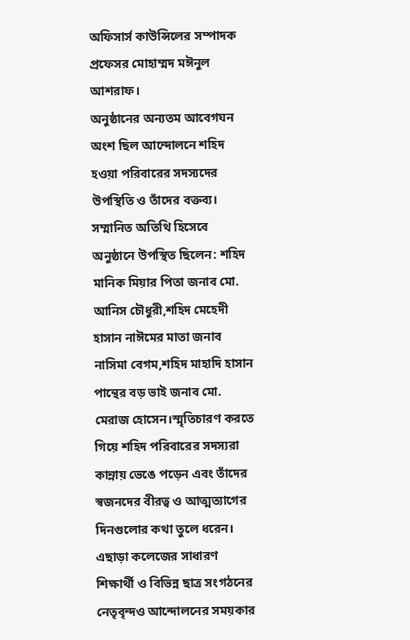অফিসার্স কাউন্সিলের সম্পাদক প্রফেসর মোহাম্মদ মঈনুল আশরাফ।
অনুষ্ঠানের অন্যতম আবেগঘন অংশ ছিল আন্দোলনে শহিদ হওয়া পরিবারের সদস্যদের উপস্থিতি ও তাঁদের বক্তব্য। সম্মানিত অতিথি হিসেবে অনুষ্ঠানে উপস্থিত ছিলেন: শহিদ মানিক মিয়ার পিতা জনাব মো. আনিস চৌধুরী,শহিদ মেহেদী হাসান নাঈমের মাতা জনাব নাসিমা বেগম,শহিদ মাহাদি হাসান পান্থের বড় ভাই জনাব মো. মেরাজ হোসেন।স্মৃতিচারণ করতে গিয়ে শহিদ পরিবারের সদস্যরা কান্নায় ভেঙে পড়েন এবং তাঁদের স্বজনদের বীরত্ব ও আত্মত্যাগের দিনগুলোর কথা তুলে ধরেন। এছাড়া কলেজের সাধারণ শিক্ষার্থী ও বিভিন্ন ছাত্র সংগঠনের নেতৃবৃন্দও আন্দোলনের সময়কার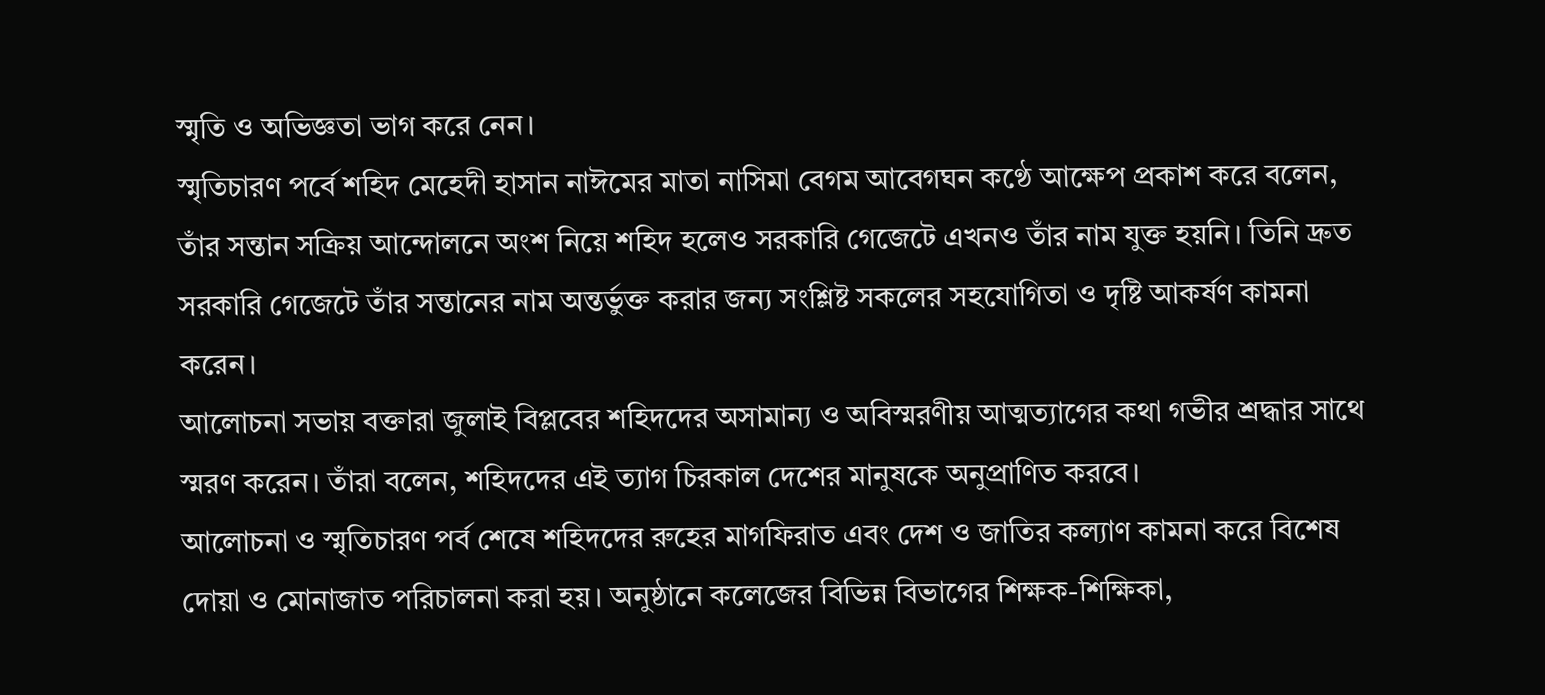স্মৃতি ও অভিজ্ঞতা ভাগ করে নেন।
স্মৃতিচারণ পর্বে শহিদ মেহেদী হাসান নাঈমের মাতা নাসিমা বেগম আবেগঘন কণ্ঠে আক্ষেপ প্রকাশ করে বলেন, তাঁর সন্তান সক্রিয় আন্দোলনে অংশ নিয়ে শহিদ হলেও সরকারি গেজেটে এখনও তাঁর নাম যুক্ত হয়নি। তিনি দ্রুত সরকারি গেজেটে তাঁর সন্তানের নাম অন্তর্ভুক্ত করার জন্য সংশ্লিষ্ট সকলের সহযোগিতা ও দৃষ্টি আকর্ষণ কামনা করেন।
আলোচনা সভায় বক্তারা জুলাই বিপ্লবের শহিদদের অসামান্য ও অবিস্মরণীয় আত্মত্যাগের কথা গভীর শ্রদ্ধার সাথে স্মরণ করেন। তাঁরা বলেন, শহিদদের এই ত্যাগ চিরকাল দেশের মানুষকে অনুপ্রাণিত করবে।
আলোচনা ও স্মৃতিচারণ পর্ব শেষে শহিদদের রুহের মাগফিরাত এবং দেশ ও জাতির কল্যাণ কামনা করে বিশেষ দোয়া ও মোনাজাত পরিচালনা করা হয়। অনুষ্ঠানে কলেজের বিভিন্ন বিভাগের শিক্ষক-শিক্ষিকা,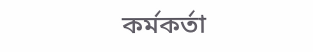কর্মকর্তা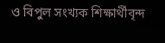ও বিপুল সংখ্যক শিক্ষার্থীবৃন্দ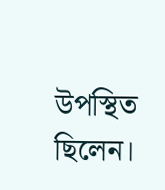উপস্থিত ছিলেন।